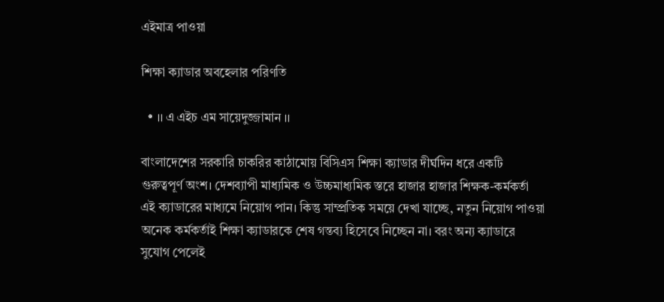এইমাত্র পাওয়া

শিক্ষা ক্যাডার অবহেলার পরিণতি

  • ।। এ এইচ এম সায়েদুজ্জামান ।।

বাংলাদেশের সরকারি চাকরির কাঠামোয় বিসিএস শিক্ষা ক্যাডার দীর্ঘদিন ধরে একটি গুরুত্বপূর্ণ অংশ। দেশব্যাপী মাধ্যমিক ও উচ্চমাধ্যমিক স্তরে হাজার হাজার শিক্ষক-কর্মকর্তা এই ক্যাডারের মাধ্যমে নিয়োগ পান। কিন্তু সাম্প্রতিক সময়ে দেখা যাচ্ছে, নতুন নিয়োগ পাওয়া অনেক কর্মকর্তাই শিক্ষা ক্যাডারকে শেষ গন্তব্য হিসেবে নিচ্ছেন না। বরং অন্য ক্যাডারে সুযোগ পেলেই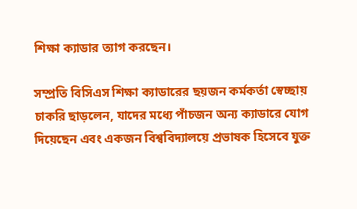শিক্ষা ক্যাডার ত্যাগ করছেন।

সম্প্রতি বিসিএস শিক্ষা ক্যাডারের ছয়জন কর্মকর্তা স্বেচ্ছায় চাকরি ছাড়লেন, যাদের মধ্যে পাঁচজন অন্য ক্যাডারে যোগ দিয়েছেন এবং একজন বিশ্ববিদ্যালয়ে প্রভাষক হিসেবে যুক্ত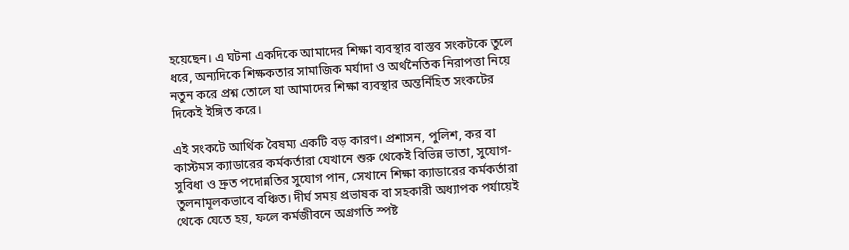হয়েছেন। এ ঘটনা একদিকে আমাদের শিক্ষা ব্যবস্থার বাস্তব সংকটকে তুলে ধরে, অন্যদিকে শিক্ষকতার সামাজিক মর্যাদা ও অর্থনৈতিক নিরাপত্তা নিয়ে নতুন করে প্রশ্ন তোলে যা আমাদের শিক্ষা ব্যবস্থার অন্তর্নিহিত সংকটের দিকেই ইঙ্গিত করে।

এই সংকটে আর্থিক বৈষম্য একটি বড় কারণ। প্রশাসন, পুলিশ, কর বা কাস্টমস ক্যাডারের কর্মকর্তারা যেখানে শুরু থেকেই বিভিন্ন ভাতা, সুযোগ-সুবিধা ও দ্রুত পদোন্নতির সুযোগ পান, সেখানে শিক্ষা ক্যাডারের কর্মকর্তারা তুলনামূলকভাবে বঞ্চিত। দীর্ঘ সময় প্রভাষক বা সহকারী অধ্যাপক পর্যায়েই থেকে যেতে হয়, ফলে কর্মজীবনে অগ্রগতি স্পষ্ট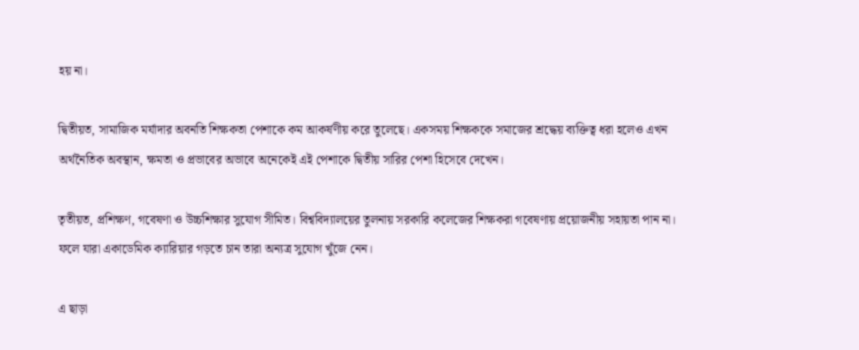হয় না।

দ্বিতীয়ত, সামাজিক মর্যাদার অবনতি শিক্ষকতা পেশাকে কম আকর্ষণীয় করে তুলেছে। একসময় শিক্ষককে সমাজের শ্রদ্ধেয় ব্যক্তিত্ব ধরা হলেও এখন অর্থনৈতিক অবস্থান, ক্ষমতা ও প্রভাবের অভাবে অনেকেই এই পেশাকে দ্বিতীয় সারির পেশা হিসেবে দেখেন।

তৃতীয়ত, প্রশিক্ষণ, গবেষণা ও উচ্চশিক্ষার সুযোগ সীমিত। বিশ্ববিদ্যালয়ের তুলনায় সরকারি কলেজের শিক্ষকরা গবেষণায় প্রয়োজনীয় সহায়তা পান না। ফলে যারা একাডেমিক ক্যারিয়ার গড়তে চান তারা অন্যত্র সুযোগ খুঁজে নেন।

এ ছাড়া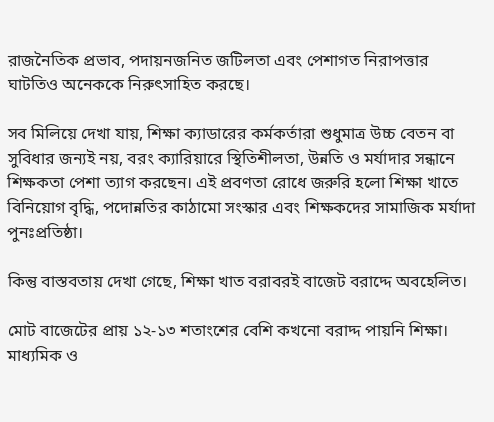রাজনৈতিক প্রভাব, পদায়নজনিত জটিলতা এবং পেশাগত নিরাপত্তার ঘাটতিও অনেককে নিরুৎসাহিত করছে।

সব মিলিয়ে দেখা যায়, শিক্ষা ক্যাডারের কর্মকর্তারা শুধুমাত্র উচ্চ বেতন বা সুবিধার জন্যই নয়, বরং ক্যারিয়ারে স্থিতিশীলতা, উন্নতি ও মর্যাদার সন্ধানে শিক্ষকতা পেশা ত্যাগ করছেন। এই প্রবণতা রোধে জরুরি হলো শিক্ষা খাতে বিনিয়োগ বৃদ্ধি, পদোন্নতির কাঠামো সংস্কার এবং শিক্ষকদের সামাজিক মর্যাদা পুনঃপ্রতিষ্ঠা।

কিন্তু বাস্তবতায় দেখা গেছে, শিক্ষা খাত বরাবরই বাজেট বরাদ্দে অবহেলিত।

মোট বাজেটের প্রায় ১২-১৩ শতাংশের বেশি কখনো বরাদ্দ পায়নি শিক্ষা। মাধ্যমিক ও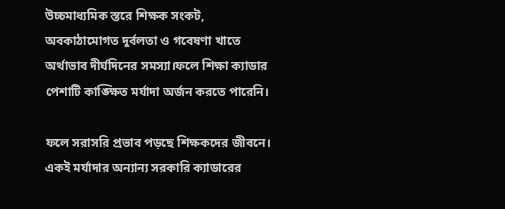উচ্চমাধ্যমিক স্তরে শিক্ষক সংকট, অবকাঠামোগত দুর্বলতা ও গবেষণা খাতে অর্থাভাব দীর্ঘদিনের সমস্যা।ফলে শিক্ষা ক্যাডার পেশাটি কাঙ্ক্ষিত মর্যাদা অর্জন করতে পারেনি।

ফলে সরাসরি প্রভাব পড়ছে শিক্ষকদের জীবনে। একই মর্যাদার অন্যান্য সরকারি ক্যাডারের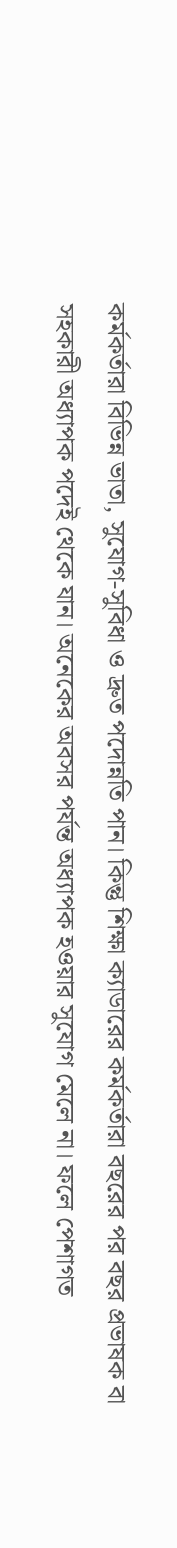কর্মকর্তারা বিভিন্ন ভাতা, সুযোগ-সুবিধা ও দ্রুত পদোন্নতি পান। কিন্তু শিক্ষা ক্যাডারের কর্মকর্তারা বছরের পর বছর প্রভাষক বা সহকারী অধ্যাপক পদেই থেকে যান। অনেকের অবসর পর্যন্ত অধ্যাপক হওয়ার সুযোগ মেলে না। ফলে পেশাগত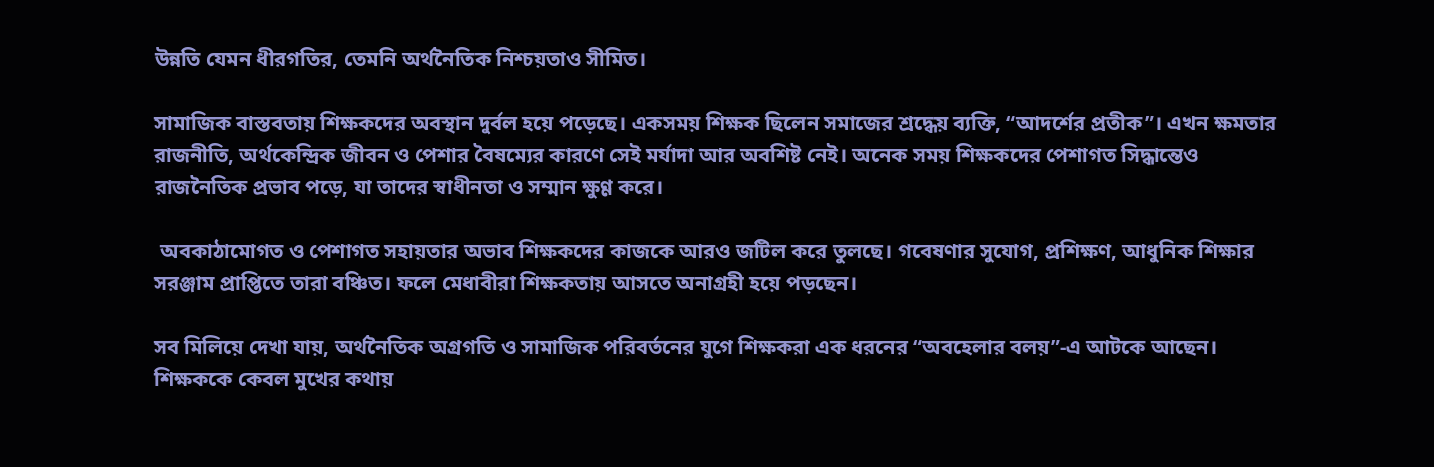উন্নতি যেমন ধীরগতির, তেমনি অর্থনৈতিক নিশ্চয়তাও সীমিত।

সামাজিক বাস্তবতায় শিক্ষকদের অবস্থান দুর্বল হয়ে পড়েছে। একসময় শিক্ষক ছিলেন সমাজের শ্রদ্ধেয় ব্যক্তি, “আদর্শের প্রতীক”। এখন ক্ষমতার রাজনীতি, অর্থকেন্দ্রিক জীবন ও পেশার বৈষম্যের কারণে সেই মর্যাদা আর অবশিষ্ট নেই। অনেক সময় শিক্ষকদের পেশাগত সিদ্ধান্তেও রাজনৈতিক প্রভাব পড়ে, যা তাদের স্বাধীনতা ও সম্মান ক্ষুণ্ণ করে।

 অবকাঠামোগত ও পেশাগত সহায়তার অভাব শিক্ষকদের কাজকে আরও জটিল করে তুলছে। গবেষণার সুযোগ, প্রশিক্ষণ, আধুনিক শিক্ষার সরঞ্জাম প্রাপ্তিতে তারা বঞ্চিত। ফলে মেধাবীরা শিক্ষকতায় আসতে অনাগ্রহী হয়ে পড়ছেন।

সব মিলিয়ে দেখা যায়, অর্থনৈতিক অগ্রগতি ও সামাজিক পরিবর্তনের যুগে শিক্ষকরা এক ধরনের “অবহেলার বলয়”-এ আটকে আছেন। শিক্ষককে কেবল মুখের কথায়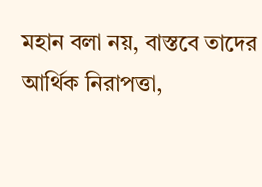মহান বলা নয়, বাস্তবে তাদের আর্থিক নিরাপত্তা,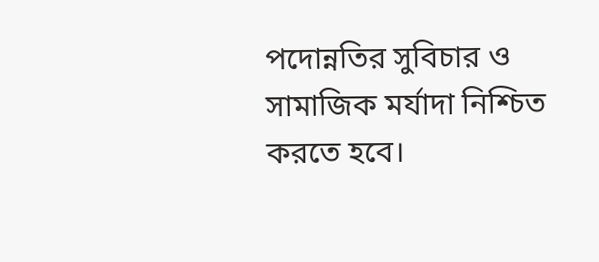পদোন্নতির সুবিচার ও সামাজিক মর্যাদা নিশ্চিত করতে হবে।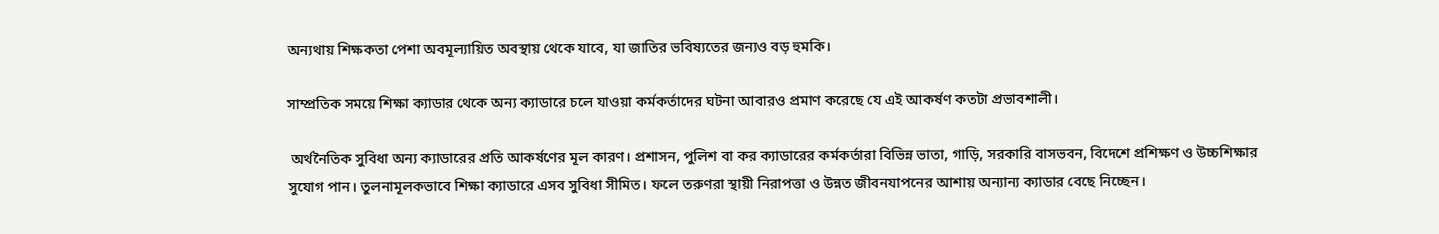অন্যথায় শিক্ষকতা পেশা অবমূল্যায়িত অবস্থায় থেকে যাবে, যা জাতির ভবিষ্যতের জন্যও বড় হুমকি।

সাম্প্রতিক সময়ে শিক্ষা ক্যাডার থেকে অন্য ক্যাডারে চলে যাওয়া কর্মকর্তাদের ঘটনা আবারও প্রমাণ করেছে যে এই আকর্ষণ কতটা প্রভাবশালী।

 অর্থনৈতিক সুবিধা অন্য ক্যাডারের প্রতি আকর্ষণের মূল কারণ। প্রশাসন, পুলিশ বা কর ক্যাডারের কর্মকর্তারা বিভিন্ন ভাতা, গাড়ি, সরকারি বাসভবন, বিদেশে প্রশিক্ষণ ও উচ্চশিক্ষার সুযোগ পান। তুলনামূলকভাবে শিক্ষা ক্যাডারে এসব সুবিধা সীমিত। ফলে তরুণরা স্থায়ী নিরাপত্তা ও উন্নত জীবনযাপনের আশায় অন্যান্য ক্যাডার বেছে নিচ্ছেন।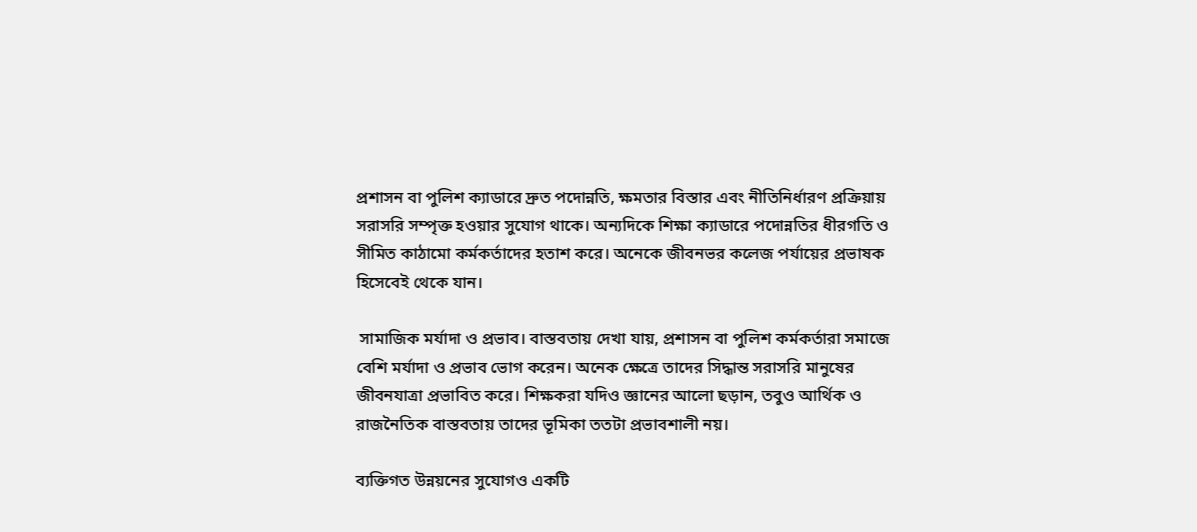প্রশাসন বা পুলিশ ক্যাডারে দ্রুত পদোন্নতি, ক্ষমতার বিস্তার এবং নীতিনির্ধারণ প্রক্রিয়ায় সরাসরি সম্পৃক্ত হওয়ার সুযোগ থাকে। অন্যদিকে শিক্ষা ক্যাডারে পদোন্নতির ধীরগতি ও সীমিত কাঠামো কর্মকর্তাদের হতাশ করে। অনেকে জীবনভর কলেজ পর্যায়ের প্রভাষক হিসেবেই থেকে যান।

 সামাজিক মর্যাদা ও প্রভাব। বাস্তবতায় দেখা যায়, প্রশাসন বা পুলিশ কর্মকর্তারা সমাজে বেশি মর্যাদা ও প্রভাব ভোগ করেন। অনেক ক্ষেত্রে তাদের সিদ্ধান্ত সরাসরি মানুষের জীবনযাত্রা প্রভাবিত করে। শিক্ষকরা যদিও জ্ঞানের আলো ছড়ান, তবুও আর্থিক ও রাজনৈতিক বাস্তবতায় তাদের ভূমিকা ততটা প্রভাবশালী নয়।

ব্যক্তিগত উন্নয়নের সুযোগও একটি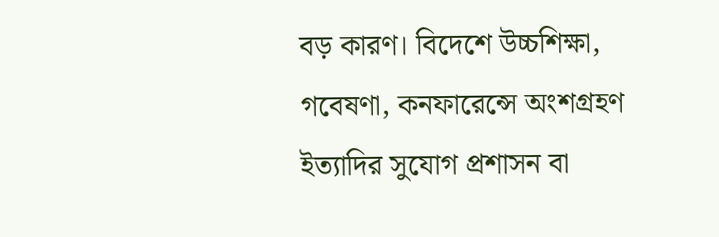বড় কারণ। বিদেশে উচ্চশিক্ষা, গবেষণা, কনফারেন্সে অংশগ্রহণ ইত্যাদির সুযোগ প্রশাসন বা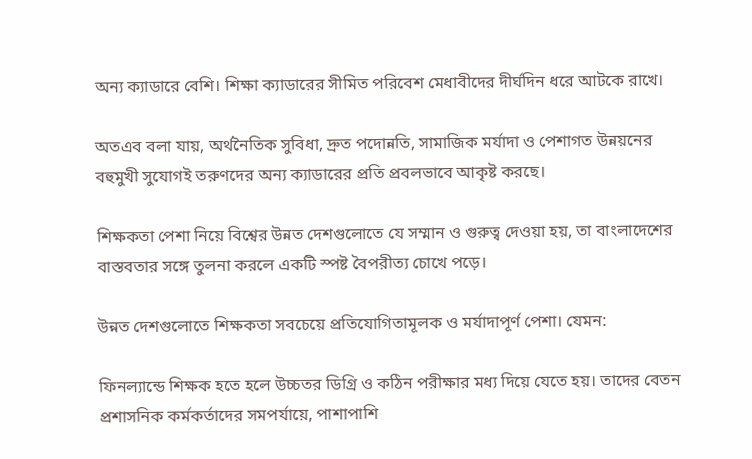অন্য ক্যাডারে বেশি। শিক্ষা ক্যাডারের সীমিত পরিবেশ মেধাবীদের দীর্ঘদিন ধরে আটকে রাখে।

অতএব বলা যায়, অর্থনৈতিক সুবিধা, দ্রুত পদোন্নতি, সামাজিক মর্যাদা ও পেশাগত উন্নয়নের বহুমুখী সুযোগই তরুণদের অন্য ক্যাডারের প্রতি প্রবলভাবে আকৃষ্ট করছে।

শিক্ষকতা পেশা নিয়ে বিশ্বের উন্নত দেশগুলোতে যে সম্মান ও গুরুত্ব দেওয়া হয়, তা বাংলাদেশের বাস্তবতার সঙ্গে তুলনা করলে একটি স্পষ্ট বৈপরীত্য চোখে পড়ে।

উন্নত দেশগুলোতে শিক্ষকতা সবচেয়ে প্রতিযোগিতামূলক ও মর্যাদাপূর্ণ পেশা। যেমন:

ফিনল্যান্ডে শিক্ষক হতে হলে উচ্চতর ডিগ্রি ও কঠিন পরীক্ষার মধ্য দিয়ে যেতে হয়। তাদের বেতন প্রশাসনিক কর্মকর্তাদের সমপর্যায়ে, পাশাপাশি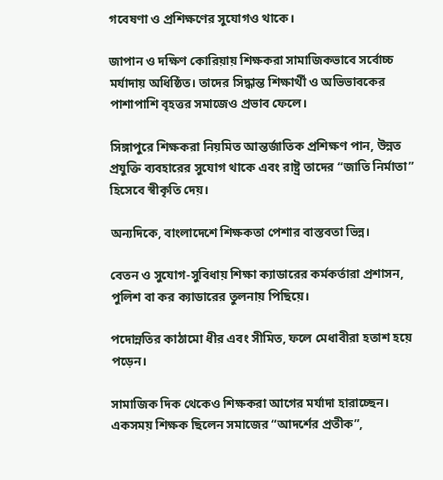গবেষণা ও প্রশিক্ষণের সুযোগও থাকে।

জাপান ও দক্ষিণ কোরিয়ায় শিক্ষকরা সামাজিকভাবে সর্বোচ্চ মর্যাদায় অধিষ্ঠিত। তাদের সিদ্ধান্ত শিক্ষার্থী ও অভিভাবকের পাশাপাশি বৃহত্তর সমাজেও প্রভাব ফেলে।

সিঙ্গাপুরে শিক্ষকরা নিয়মিত আন্তর্জাতিক প্রশিক্ষণ পান, উন্নত প্রযুক্তি ব্যবহারের সুযোগ থাকে এবং রাষ্ট্র তাদের “জাতি নির্মাতা” হিসেবে স্বীকৃতি দেয়।

অন্যদিকে, বাংলাদেশে শিক্ষকতা পেশার বাস্তবতা ভিন্ন।

বেতন ও সুযোগ-সুবিধায় শিক্ষা ক্যাডারের কর্মকর্তারা প্রশাসন, পুলিশ বা কর ক্যাডারের তুলনায় পিছিয়ে।

পদোন্নতির কাঠামো ধীর এবং সীমিত, ফলে মেধাবীরা হতাশ হয়ে পড়েন।

সামাজিক দিক থেকেও শিক্ষকরা আগের মর্যাদা হারাচ্ছেন। একসময় শিক্ষক ছিলেন সমাজের “আদর্শের প্রতীক”,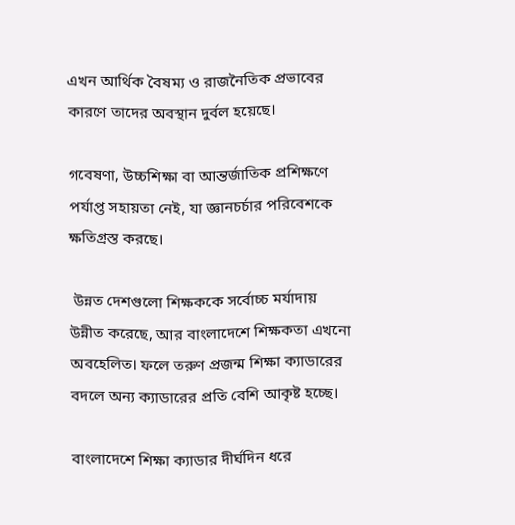এখন আর্থিক বৈষম্য ও রাজনৈতিক প্রভাবের কারণে তাদের অবস্থান দুর্বল হয়েছে।

গবেষণা, উচ্চশিক্ষা বা আন্তর্জাতিক প্রশিক্ষণে পর্যাপ্ত সহায়তা নেই, যা জ্ঞানচর্চার পরিবেশকে ক্ষতিগ্রস্ত করছে।

 উন্নত দেশগুলো শিক্ষককে সর্বোচ্চ মর্যাদায় উন্নীত করেছে, আর বাংলাদেশে শিক্ষকতা এখনো অবহেলিত। ফলে তরুণ প্রজন্ম শিক্ষা ক্যাডারের বদলে অন্য ক্যাডারের প্রতি বেশি আকৃষ্ট হচ্ছে।

বাংলাদেশে শিক্ষা ক্যাডার দীর্ঘদিন ধরে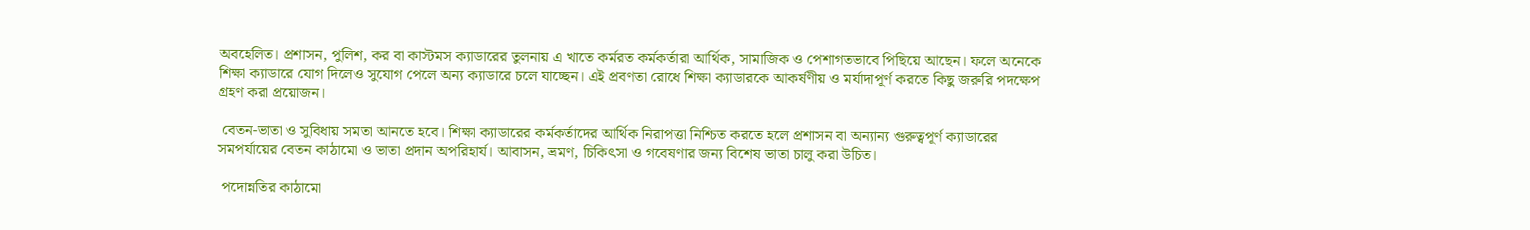অবহেলিত। প্রশাসন, পুলিশ, কর বা কাস্টমস ক্যাডারের তুলনায় এ খাতে কর্মরত কর্মকর্তারা আর্থিক, সামাজিক ও পেশাগতভাবে পিছিয়ে আছেন। ফলে অনেকে শিক্ষা ক্যাডারে যোগ দিলেও সুযোগ পেলে অন্য ক্যাডারে চলে যাচ্ছেন। এই প্রবণতা রোধে শিক্ষা ক্যাডারকে আকর্ষণীয় ও মর্যাদাপূর্ণ করতে কিছু জরুরি পদক্ষেপ গ্রহণ করা প্রয়োজন।

 বেতন-ভাতা ও সুবিধায় সমতা আনতে হবে। শিক্ষা ক্যাডারের কর্মকর্তাদের আর্থিক নিরাপত্তা নিশ্চিত করতে হলে প্রশাসন বা অন্যান্য গুরুত্বপূর্ণ ক্যাডারের সমপর্যায়ের বেতন কাঠামো ও ভাতা প্রদান অপরিহার্য। আবাসন, ভ্রমণ, চিকিৎসা ও গবেষণার জন্য বিশেষ ভাতা চালু করা উচিত।

 পদোন্নতির কাঠামো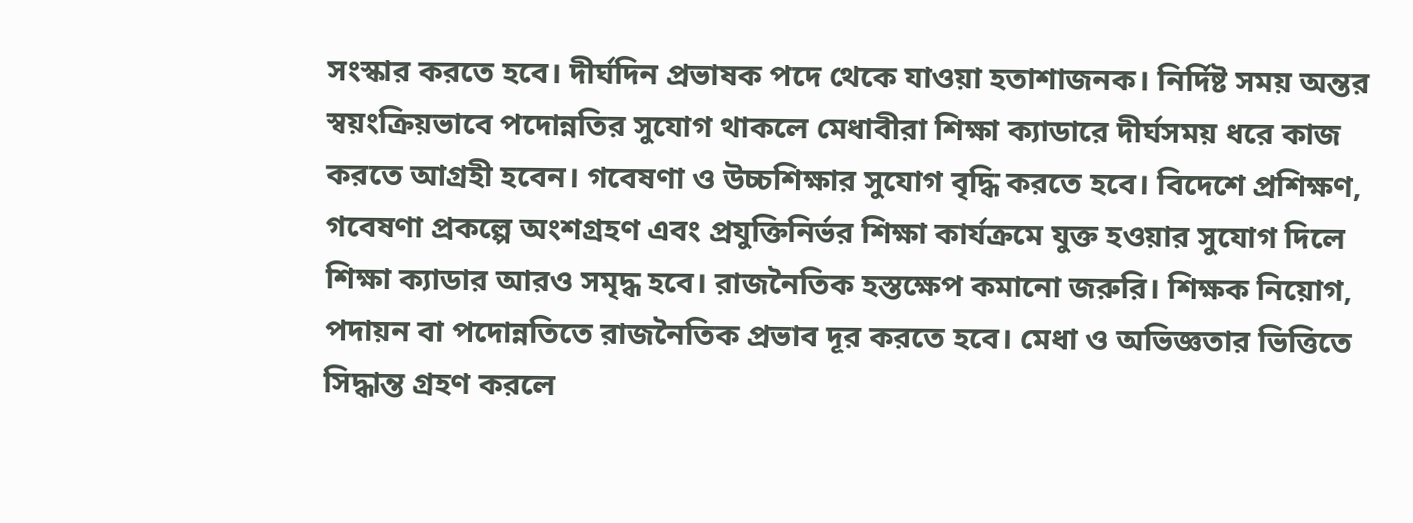সংস্কার করতে হবে। দীর্ঘদিন প্রভাষক পদে থেকে যাওয়া হতাশাজনক। নির্দিষ্ট সময় অন্তর স্বয়ংক্রিয়ভাবে পদোন্নতির সুযোগ থাকলে মেধাবীরা শিক্ষা ক্যাডারে দীর্ঘসময় ধরে কাজ করতে আগ্রহী হবেন। গবেষণা ও উচ্চশিক্ষার সুযোগ বৃদ্ধি করতে হবে। বিদেশে প্রশিক্ষণ, গবেষণা প্রকল্পে অংশগ্রহণ এবং প্রযুক্তিনির্ভর শিক্ষা কার্যক্রমে যুক্ত হওয়ার সুযোগ দিলে শিক্ষা ক্যাডার আরও সমৃদ্ধ হবে। রাজনৈতিক হস্তক্ষেপ কমানো জরুরি। শিক্ষক নিয়োগ, পদায়ন বা পদোন্নতিতে রাজনৈতিক প্রভাব দূর করতে হবে। মেধা ও অভিজ্ঞতার ভিত্তিতে সিদ্ধান্ত গ্রহণ করলে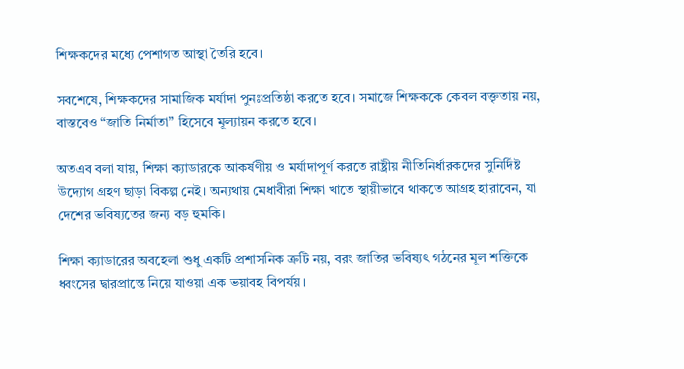শিক্ষকদের মধ্যে পেশাগত আস্থা তৈরি হবে।

সবশেষে, শিক্ষকদের সামাজিক মর্যাদা পুনঃপ্রতিষ্ঠা করতে হবে। সমাজে শিক্ষককে কেবল বক্তৃতায় নয়, বাস্তবেও “জাতি নির্মাতা” হিসেবে মূল্যায়ন করতে হবে।

অতএব বলা যায়, শিক্ষা ক্যাডারকে আকর্ষণীয় ও মর্যাদাপূর্ণ করতে রাষ্ট্রীয় নীতিনির্ধারকদের সুনির্দিষ্ট উদ্যোগ গ্রহণ ছাড়া বিকল্প নেই। অন্যথায় মেধাবীরা শিক্ষা খাতে স্থায়ীভাবে থাকতে আগ্রহ হারাবেন, যা দেশের ভবিষ্যতের জন্য বড় হুমকি।

শিক্ষা ক্যাডারের অবহেলা শুধু একটি প্রশাসনিক ত্রুটি নয়, বরং জাতির ভবিষ্যৎ গঠনের মূল শক্তিকে ধ্বংসের দ্বারপ্রান্তে নিয়ে যাওয়া এক ভয়াবহ বিপর্যয়।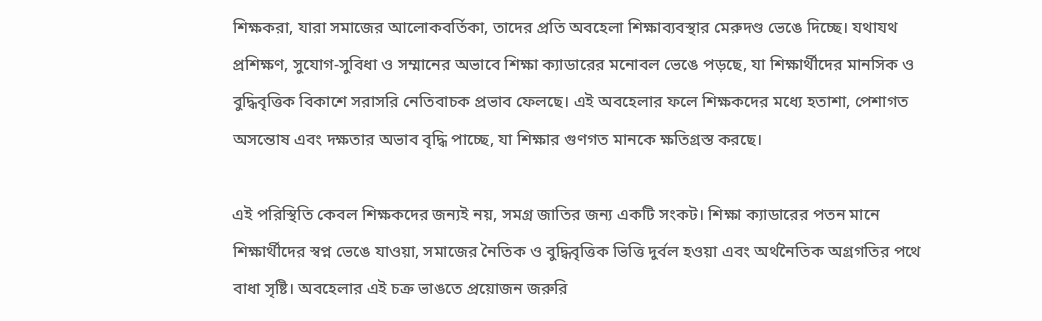শিক্ষকরা, যারা সমাজের আলোকবর্তিকা, তাদের প্রতি অবহেলা শিক্ষাব্যবস্থার মেরুদণ্ড ভেঙে দিচ্ছে। যথাযথ প্রশিক্ষণ, সুযোগ-সুবিধা ও সম্মানের অভাবে শিক্ষা ক্যাডারের মনোবল ভেঙে পড়ছে, যা শিক্ষার্থীদের মানসিক ও বুদ্ধিবৃত্তিক বিকাশে সরাসরি নেতিবাচক প্রভাব ফেলছে। এই অবহেলার ফলে শিক্ষকদের মধ্যে হতাশা, পেশাগত অসন্তোষ এবং দক্ষতার অভাব বৃদ্ধি পাচ্ছে, যা শিক্ষার গুণগত মানকে ক্ষতিগ্রস্ত করছে।

এই পরিস্থিতি কেবল শিক্ষকদের জন্যই নয়, সমগ্র জাতির জন্য একটি সংকট। শিক্ষা ক্যাডারের পতন মানে শিক্ষার্থীদের স্বপ্ন ভেঙে যাওয়া, সমাজের নৈতিক ও বুদ্ধিবৃত্তিক ভিত্তি দুর্বল হওয়া এবং অর্থনৈতিক অগ্রগতির পথে বাধা সৃষ্টি। অবহেলার এই চক্র ভাঙতে প্রয়োজন জরুরি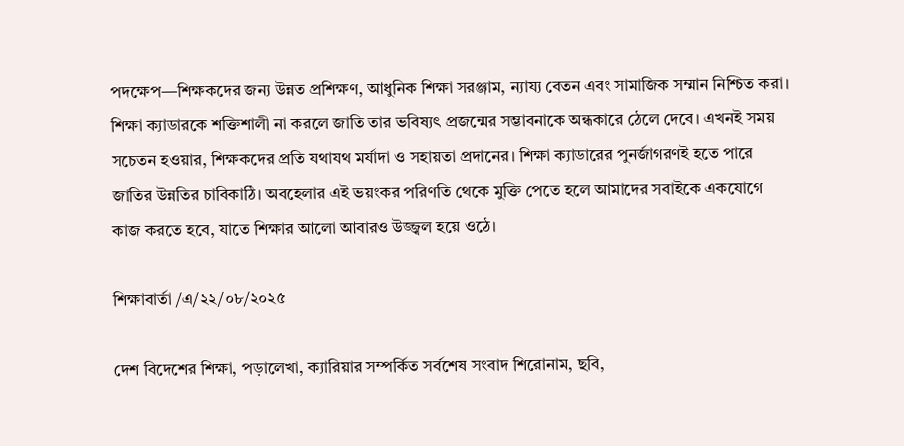পদক্ষেপ—শিক্ষকদের জন্য উন্নত প্রশিক্ষণ, আধুনিক শিক্ষা সরঞ্জাম, ন্যায্য বেতন এবং সামাজিক সম্মান নিশ্চিত করা। শিক্ষা ক্যাডারকে শক্তিশালী না করলে জাতি তার ভবিষ্যৎ প্রজন্মের সম্ভাবনাকে অন্ধকারে ঠেলে দেবে। এখনই সময় সচেতন হওয়ার, শিক্ষকদের প্রতি যথাযথ মর্যাদা ও সহায়তা প্রদানের। শিক্ষা ক্যাডারের পুনর্জাগরণই হতে পারে জাতির উন্নতির চাবিকাঠি। অবহেলার এই ভয়ংকর পরিণতি থেকে মুক্তি পেতে হলে আমাদের সবাইকে একযোগে কাজ করতে হবে, যাতে শিক্ষার আলো আবারও উজ্জ্বল হয়ে ওঠে।

শিক্ষাবার্তা /এ/২২/০৮/২০২৫

দেশ বিদেশের শিক্ষা, পড়ালেখা, ক্যারিয়ার সম্পর্কিত সর্বশেষ সংবাদ শিরোনাম, ছবি,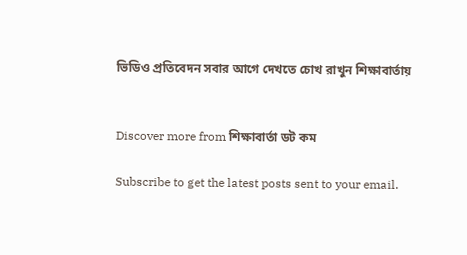ভিডিও প্রতিবেদন সবার আগে দেখতে চোখ রাখুন শিক্ষাবার্তায়


Discover more from শিক্ষাবার্তা ডট কম

Subscribe to get the latest posts sent to your email.